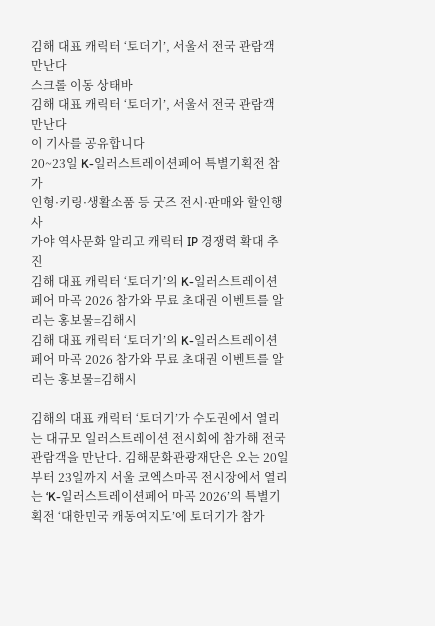김해 대표 캐릭터 ‘토더기’, 서울서 전국 관람객 만난다
스크롤 이동 상태바
김해 대표 캐릭터 ‘토더기’, 서울서 전국 관람객 만난다
이 기사를 공유합니다
20~23일 K-일러스트레이션페어 특별기획전 참가
인형·키링·생활소품 등 굿즈 전시·판매와 할인행사
가야 역사문화 알리고 캐릭터 IP 경쟁력 확대 추진
김해 대표 캐릭터 ‘토더기’의 K-일러스트레이션페어 마곡 2026 참가와 무료 초대권 이벤트를 알리는 홍보물=김해시
김해 대표 캐릭터 ‘토더기’의 K-일러스트레이션페어 마곡 2026 참가와 무료 초대권 이벤트를 알리는 홍보물=김해시

김해의 대표 캐릭터 ‘토더기’가 수도권에서 열리는 대규모 일러스트레이션 전시회에 참가해 전국 관람객을 만난다. 김해문화관광재단은 오는 20일부터 23일까지 서울 코엑스마곡 전시장에서 열리는 ‘K-일러스트레이션페어 마곡 2026’의 특별기획전 ‘대한민국 캐동여지도’에 토더기가 참가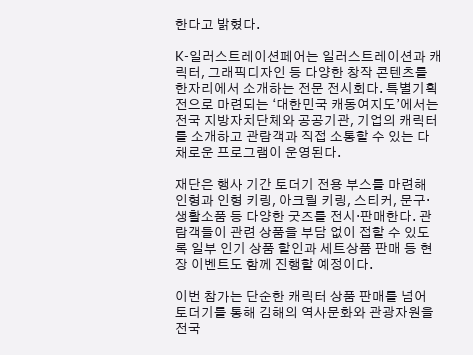한다고 밝혔다.

K-일러스트레이션페어는 일러스트레이션과 캐릭터, 그래픽디자인 등 다양한 창작 콘텐츠를 한자리에서 소개하는 전문 전시회다. 특별기획전으로 마련되는 ‘대한민국 캐동여지도’에서는 전국 지방자치단체와 공공기관, 기업의 캐릭터를 소개하고 관람객과 직접 소통할 수 있는 다채로운 프로그램이 운영된다.

재단은 행사 기간 토더기 전용 부스를 마련해 인형과 인형 키링, 아크릴 키링, 스티커, 문구·생활소품 등 다양한 굿즈를 전시·판매한다. 관람객들이 관련 상품을 부담 없이 접할 수 있도록 일부 인기 상품 할인과 세트상품 판매 등 현장 이벤트도 함께 진행할 예정이다.

이번 참가는 단순한 캐릭터 상품 판매를 넘어 토더기를 통해 김해의 역사문화와 관광자원을 전국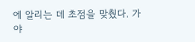에 알리는 데 초점을 맞췄다. 가야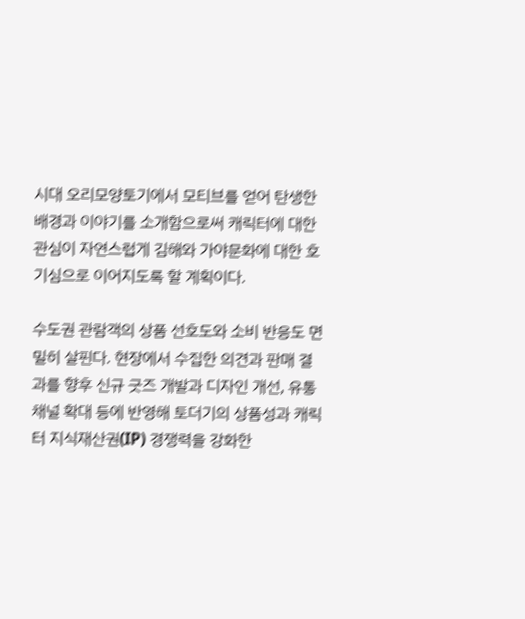시대 오리모양토기에서 모티브를 얻어 탄생한 배경과 이야기를 소개함으로써 캐릭터에 대한 관심이 자연스럽게 김해와 가야문화에 대한 호기심으로 이어지도록 할 계획이다.

수도권 관람객의 상품 선호도와 소비 반응도 면밀히 살핀다. 현장에서 수집한 의견과 판매 결과를 향후 신규 굿즈 개발과 디자인 개선, 유통 채널 확대 등에 반영해 토더기의 상품성과 캐릭터 지식재산권(IP) 경쟁력을 강화한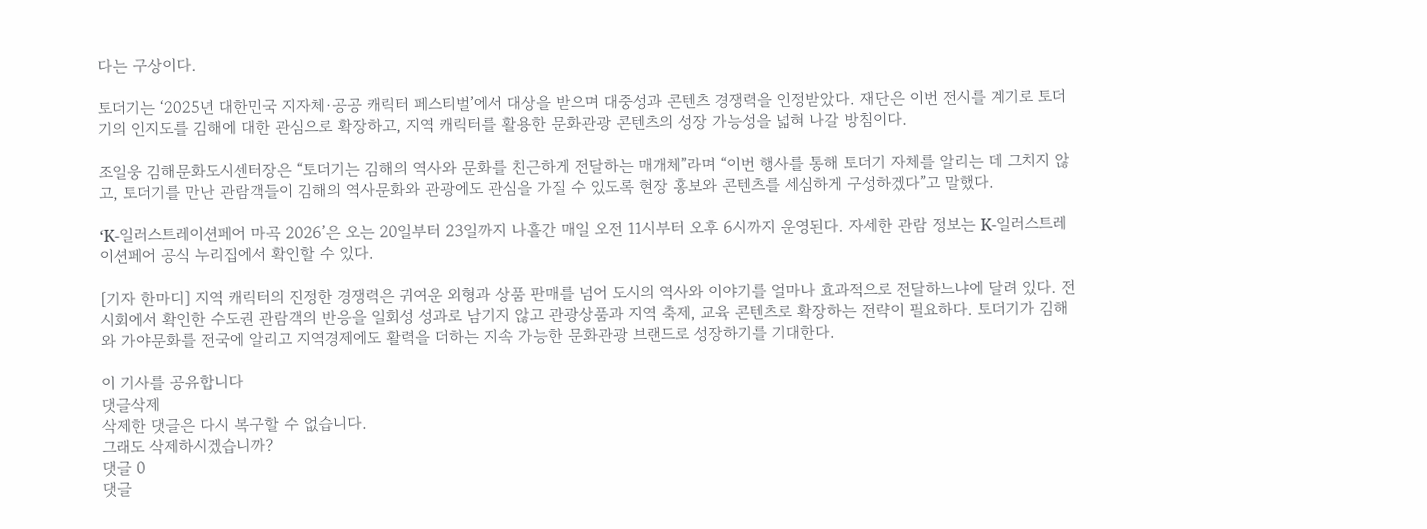다는 구상이다.

토더기는 ‘2025년 대한민국 지자체·공공 캐릭터 페스티벌’에서 대상을 받으며 대중성과 콘텐츠 경쟁력을 인정받았다. 재단은 이번 전시를 계기로 토더기의 인지도를 김해에 대한 관심으로 확장하고, 지역 캐릭터를 활용한 문화관광 콘텐츠의 성장 가능성을 넓혀 나갈 방침이다.

조일웅 김해문화도시센터장은 “토더기는 김해의 역사와 문화를 친근하게 전달하는 매개체”라며 “이번 행사를 통해 토더기 자체를 알리는 데 그치지 않고, 토더기를 만난 관람객들이 김해의 역사문화와 관광에도 관심을 가질 수 있도록 현장 홍보와 콘텐츠를 세심하게 구성하겠다”고 말했다.

‘K-일러스트레이션페어 마곡 2026’은 오는 20일부터 23일까지 나흘간 매일 오전 11시부터 오후 6시까지 운영된다. 자세한 관람 정보는 K-일러스트레이션페어 공식 누리집에서 확인할 수 있다.

[기자 한마디] 지역 캐릭터의 진정한 경쟁력은 귀여운 외형과 상품 판매를 넘어 도시의 역사와 이야기를 얼마나 효과적으로 전달하느냐에 달려 있다. 전시회에서 확인한 수도권 관람객의 반응을 일회성 성과로 남기지 않고 관광상품과 지역 축제, 교육 콘텐츠로 확장하는 전략이 필요하다. 토더기가 김해와 가야문화를 전국에 알리고 지역경제에도 활력을 더하는 지속 가능한 문화관광 브랜드로 성장하기를 기대한다.

이 기사를 공유합니다
댓글삭제
삭제한 댓글은 다시 복구할 수 없습니다.
그래도 삭제하시겠습니까?
댓글 0
댓글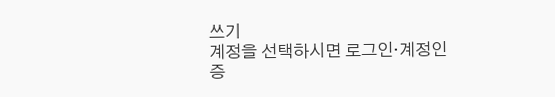쓰기
계정을 선택하시면 로그인·계정인증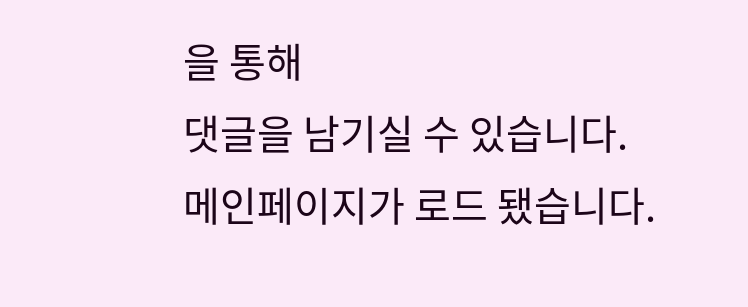을 통해
댓글을 남기실 수 있습니다.
메인페이지가 로드 됐습니다.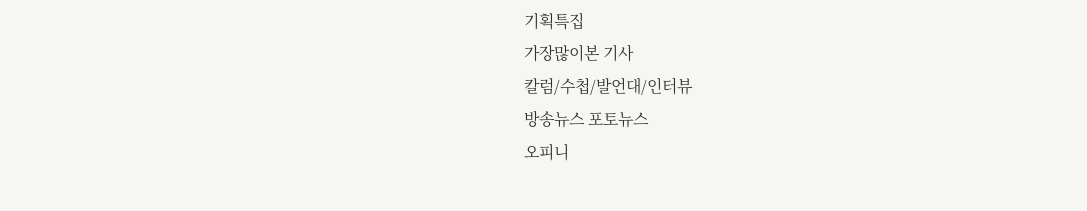기획특집
가장많이본 기사
칼럼/수첩/발언대/인터뷰
방송뉴스 포토뉴스
오피니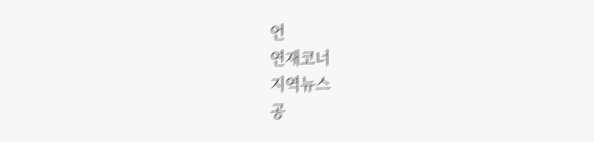언
연재코너
지역뉴스
공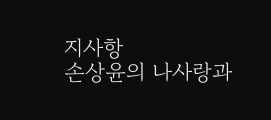지사항
손상윤의 나사랑과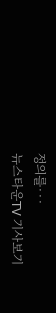정의를···
뉴스타운TV 기사보기